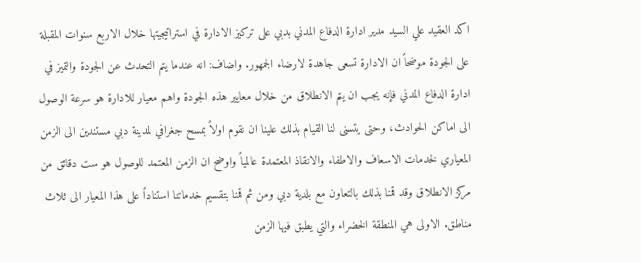اكد العقيد علي السيد مدير ادارة الدفاع المدني بدبي على تركيز الادارة في استراتيجيتها خلال الاربع سنوات المقبلة على الجودة موضحاً ان الادارة تسعى جاهدة لارضاء الجمهور. واضاف: انه عندما يتم التحدث عن الجودة والتميز في ادارة الدفاع المدني فإنه يجب ان يتم الانطلاق من خلال معايير هذه الجودة واهم معيار للادارة هو سرعة الوصول الى اماكن الحوادث، وحتى يتسنى لنا القيام بذلك علينا ان نقوم اولاً بمسح جغرافي لمدينة دبي مستندين الى الزمن المعياري لخدمات الاسعاف والاطفاء والانقاذ المعتمدة عالمياً واوضح ان الزمن المعتمد للوصول هو ست دقائق من مركز الانطلاق وقد قمنا بذلك بالتعاون مع بلدية دبي ومن ثم قمنا بتقسيم خدماتنا استناداً على هذا المعيار الى ثلاث مناطق. الاولى هي المنطقة الخضراء والتي يطبق فيها الزمن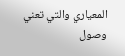المعياري والتي تعني وصول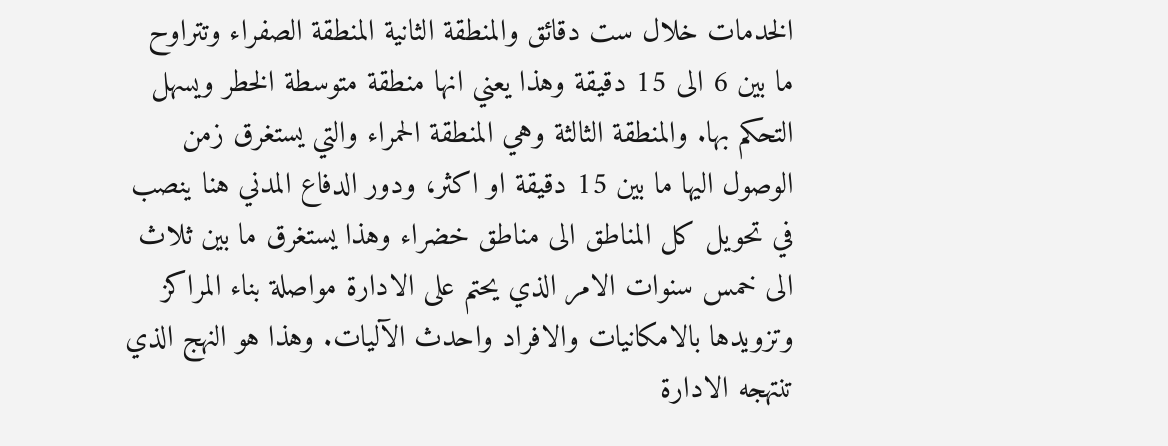الخدمات خلال ست دقائق والمنطقة الثانية المنطقة الصفراء وتتراوح ما بين 6 الى 15 دقيقة وهذا يعني انها منطقة متوسطة الخطر ويسهل التحكم بها. والمنطقة الثالثة وهي المنطقة الحمراء والتي يستغرق زمن الوصول اليها ما بين 15 دقيقة او اكثر، ودور الدفاع المدني هنا ينصب في تحويل كل المناطق الى مناطق خضراء وهذا يستغرق ما بين ثلاث الى خمس سنوات الامر الذي يحتم على الادارة مواصلة بناء المراكز وتزويدها بالامكانيات والافراد واحدث الآليات. وهذا هو النهج الذي تنتهجه الادارة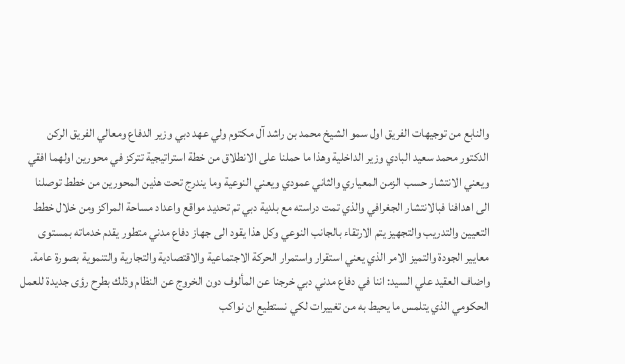والنابع من توجيهات الفريق اول سمو الشيخ محمد بن راشد آل مكتوم ولي عهد دبي وزير الدفاع ومعالي الفريق الركن الدكتور محمد سعيد البادي وزير الداخلية وهذا ما حملنا على الانطلاق من خطة استراتيجية تتركز في محورين اولهما افقي ويعني الانتشار حسب الزمن المعياري والثاني عمودي ويعني النوعية وما يندرج تحت هذين المحورين من خطط توصلنا الى اهدافنا فبالانتشار الجغرافي والذي تمت دراسته مع بلدية دبي تم تحديد مواقع واعداد مساحة المراكز ومن خلال خطط التعيين والتدريب والتجهيز يتم الارتقاء بالجانب النوعي وكل هذا يقود الى جهاز دفاع مدني متطور يقدم خدماته بمستوى معايير الجودة والتميز الامر الذي يعني استقرار واستمرار الحركة الاجتماعية والاقتصادية والتجارية والتنموية بصورة عامة. واضاف العقيد علي السيد: اننا في دفاع مدني دبي خرجنا عن المألوف دون الخروج عن النظام وذلك بطرح رؤى جديدة للعمل الحكومي الذي يتلمس ما يحيط به من تغييرات لكي نستطيع ان نواكب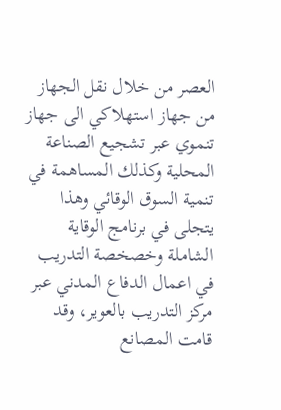العصر من خلال نقل الجهاز من جهاز استهلاكي الى جهاز تنموي عبر تشجيع الصناعة المحلية وكذلك المساهمة في تنمية السوق الوقائي وهذا يتجلى في برنامج الوقاية الشاملة وخصخصة التدريب في اعمال الدفاع المدني عبر مركز التدريب بالعوير، وقد قامت المصانع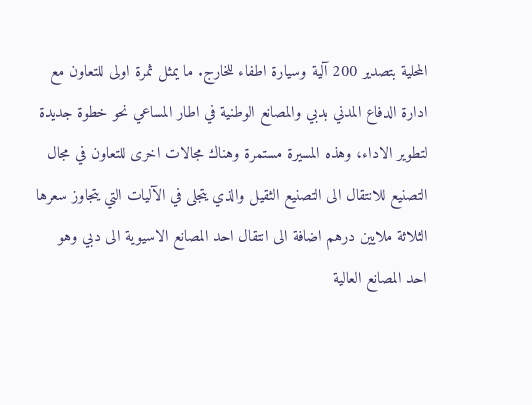المحلية بتصدير 200 آلية وسيارة اطفاء للخارج. ما يمثل ثمرة اولى للتعاون مع ادارة الدفاع المدني بدبي والمصانع الوطنية في اطار المساعي نحو خطوة جديدة لتطوير الاداء، وهذه المسيرة مستمرة وهناك مجالات اخرى للتعاون في مجال التصنيع للانتقال الى التصنيع الثقيل والذي يتجلى في الآليات التي يتجاوز سعرها الثلاثة ملايين درهم اضافة الى انتقال احد المصانع الاسيوية الى دبي وهو احد المصانع العالية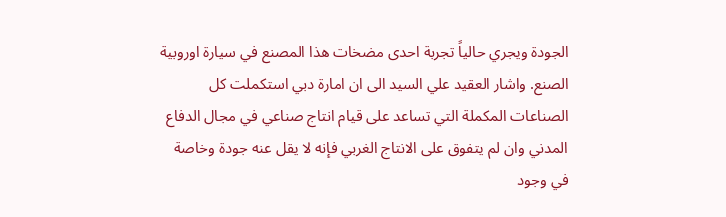الجودة ويجري حالياً تجربة احدى مضخات هذا المصنع في سيارة اوروبية الصنع. واشار العقيد علي السيد الى ان امارة دبي استكملت كل الصناعات المكملة التي تساعد على قيام انتاج صناعي في مجال الدفاع المدني وان لم يتفوق على الانتاج الغربي فإنه لا يقل عنه جودة وخاصة في وجود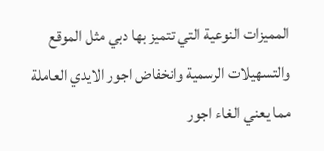المميزات النوعية التي تتميز بها دبي مثل الموقع والتسهيلات الرسمية وانخفاض اجور الايدي العاملة مما يعني الغاء اجور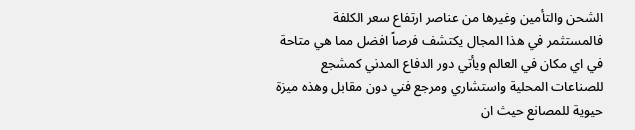الشحن والتأمين وغيرها من عناصر ارتفاع سعر الكلفة فالمستثمر في هذا المجال يكتشف فرصاً افضل مما هي متاحة في اي مكان في العالم ويأتي دور الدفاع المدني كمشجع للصناعات المحلية واستشاري ومرجع فني دون مقابل وهذه ميزة حيوية للمصانع حيث ان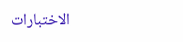الاختبارات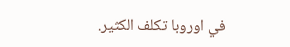في اوروبا تكلف الكثير.